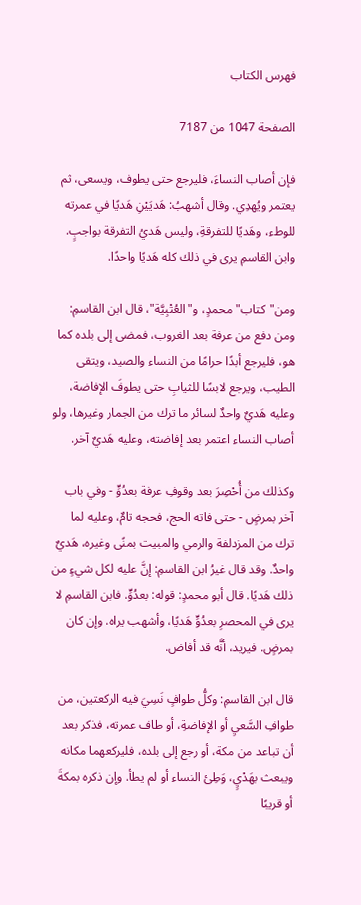فهرس الكتاب

الصفحة 1047 من 7187

فإن أصاب النساءَ، فليرجع حتى يطوف، ويسعى، ثم يعتمر ويُهدِي. وقال أشهبُ: هَديَيْنِ هَديًا في عمرته للوطء، وهَديًا للتفرقةِ، وليس هَديُ التفرقة بواجبٍ. وابن القاسمِ يرى في ذلك كله هَديًا واحدًا.

ومن"كتاب"محمدٍ، و"العُتْبِيَّة"، قال ابن القاسمِ: ومن دفع من عرفة بعد الغروب، فمضى إلى بلده كما هو، فليرجع أبدًا حرامًا من النساء والصيد، ويتقى الطيب، ويرجع لابسًا للثيابِ حتى يطوفَ الإفاضة، وعليه هَديٌ واحدٌ لسائر ما ترك من الجمار وغيرها، ولو أصاب النساء اعتمر بعد إفاضته، وعليه هَديٌ آخر.

وكذلك من أُحْصِرَ بعد وقوفِ عرفة بعدُوٍّ - وفي باب آخر بمرضٍ - حتى فاته الحج، فحجه تامٌ، وعليه لما ترك من المزدلفة والرمي والمبيت بمنًى وغيره، هَديٌ واحدٌ. وقد قال غيرُ ابن القاسمِ: إنَّ عليه لكل شيءٍ من ذلك هَديًا. قال أبو محمدٍ: قوله: بعدُوٍّ. فابن القاسمِ لا يرى في المحصرِ بعدُوٍّ هَديًا، وأشهب يراه. وإن كان بمرضٍ. فيريد، أنَّه قد أفاض.

قال ابن القاسمِ: وكلُّ طوافٍ نَسِيَ فيه الركعتين، من طوافِ السَّعيِ أو الإفاضةِ، أو طاف عمرته، فذكر بعد أن تباعد من مكة، أو رجع إلى بلده، فليركعهما مكانه ويبعث بهَدْيٍ، وَطِئ النساء أو لم يطأ. وإن ذكره بمكةَ أو قريبًا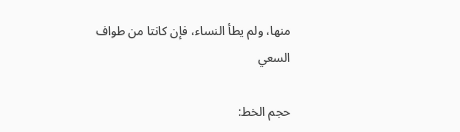منها، ولم يطأ النساء، فإن كانتا من طواف السعي

حجم الخط: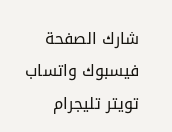شارك الصفحة
فيسبوك واتساب تويتر تليجرام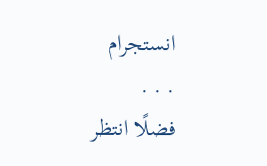انستجرام
. . .
فضلًا انتظر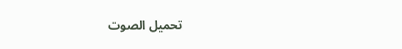تحميل الصوت